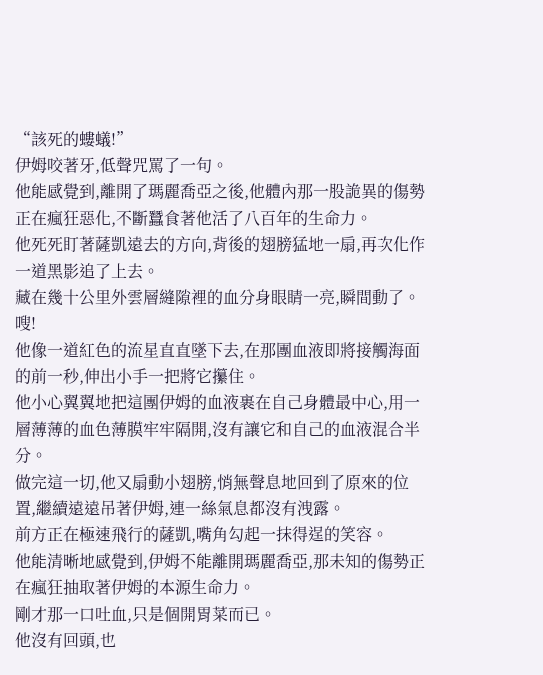“該死的螻蟻!”
伊姆咬著牙,低聲咒罵了一句。
他能感覺到,離開了瑪麗喬亞之後,他體內那一股詭異的傷勢正在瘋狂惡化,不斷蠶食著他活了八百年的生命力。
他死死盯著薩凱遠去的方向,背後的翅膀猛地一扇,再次化作一道黑影追了上去。
藏在幾十公里外雲層縫隙裡的血分身眼睛一亮,瞬間動了。
嗖!
他像一道紅色的流星直直墜下去,在那團血液即將接觸海面的前一秒,伸出小手一把將它攥住。
他小心翼翼地把這團伊姆的血液裹在自己身體最中心,用一層薄薄的血色薄膜牢牢隔開,沒有讓它和自己的血液混合半分。
做完這一切,他又扇動小翅膀,悄無聲息地回到了原來的位置,繼續遠遠吊著伊姆,連一絲氣息都沒有洩露。
前方正在極速飛行的薩凱,嘴角勾起一抹得逞的笑容。
他能清晰地感覺到,伊姆不能離開瑪麗喬亞,那未知的傷勢正在瘋狂抽取著伊姆的本源生命力。
剛才那一口吐血,只是個開胃菜而已。
他沒有回頭,也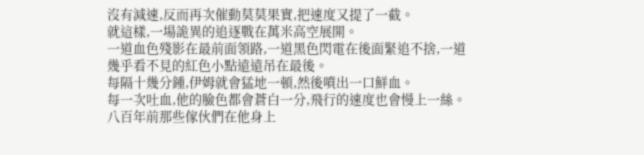沒有減速,反而再次催動莫莫果實,把速度又提了一截。
就這樣,一場詭異的追逐戰在萬米高空展開。
一道血色殘影在最前面領路,一道黑色閃電在後面緊追不捨,一道幾乎看不見的紅色小點遠遠吊在最後。
每隔十幾分鍾,伊姆就會猛地一頓,然後噴出一口鮮血。
每一次吐血,他的臉色都會蒼白一分,飛行的速度也會慢上一絲。
八百年前那些傢伙們在他身上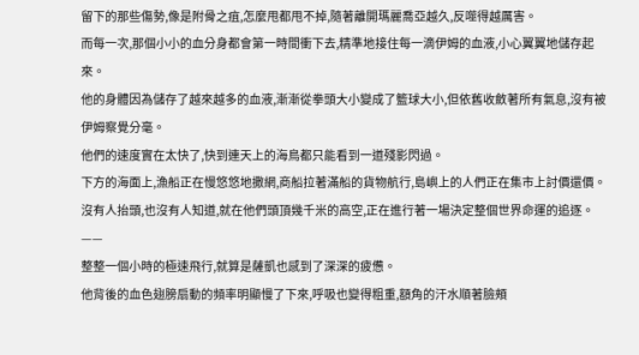留下的那些傷勢,像是附骨之疽,怎麼甩都甩不掉,隨著離開瑪麗喬亞越久,反噬得越厲害。
而每一次,那個小小的血分身都會第一時間衝下去,精準地接住每一滴伊姆的血液,小心翼翼地儲存起來。
他的身體因為儲存了越來越多的血液,漸漸從拳頭大小變成了籃球大小,但依舊收斂著所有氣息,沒有被伊姆察覺分毫。
他們的速度實在太快了,快到連天上的海鳥都只能看到一道殘影閃過。
下方的海面上,漁船正在慢悠悠地撒網,商船拉著滿船的貨物航行,島嶼上的人們正在集市上討價還價。
沒有人抬頭,也沒有人知道,就在他們頭頂幾千米的高空,正在進行著一場決定整個世界命運的追逐。
——
整整一個小時的極速飛行,就算是薩凱也感到了深深的疲憊。
他背後的血色翅膀扇動的頻率明顯慢了下來,呼吸也變得粗重,額角的汗水順著臉頰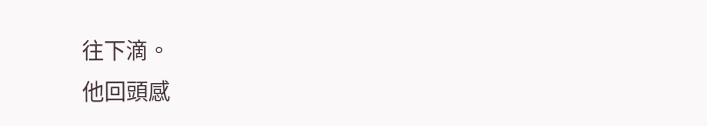往下滴。
他回頭感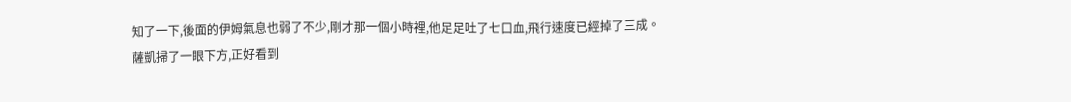知了一下,後面的伊姆氣息也弱了不少,剛才那一個小時裡,他足足吐了七口血,飛行速度已經掉了三成。
薩凱掃了一眼下方,正好看到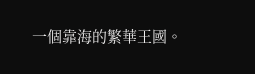一個靠海的繁華王國。